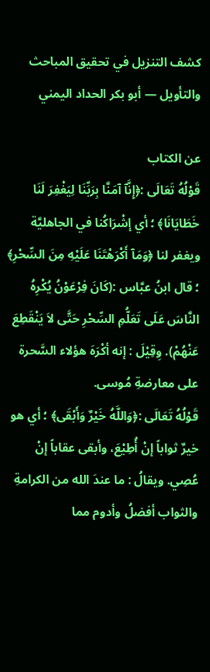كشف التنزيل في تحقيق المباحث والتأويل — أبو بكر الحداد اليمني

عن الكتاب
قَوْلُهُ تَعَالَى :﴿إِنَّآ آمَنَّا بِرَبِّنَا لِيَغْفِرَ لَنَا خَطَايَانَا﴾ ؛ أي إشْرَاكُنا في الجاهليَّة ويغفر لنا ﴿وَمَآ أَكْرَهْتَنَا عَلَيْهِ مِنَ السِّحْرِ﴾ ؛ قال ابنُ عبَّاس :(كَانَ فِرْعَوْنُ يُكْرِهُ النَّاسَ عَلَى تَعَلُّمِ السِّحْرِ حَتَّى لاَ يَنْقَطِعَ عَنْهُمْ). وِقِيْلَ : إنه أكْرَهَ هؤلاء السَّحرة على معارضةِ مُوسى.
قَوْلُهُ تَعَالَى :﴿وَاللَّهُ خَيْرٌ وَأَبْقَى﴾ ؛ أي هو خيرٌ ثواباً إنْ أُطِيْعَ، وأبقى عقاباً إنْ عُصِي. ويقالُ : ما عندَ الله من الكرامةِ والثواب أفضلُ وأدوم مما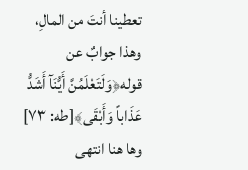تعطينا أنتَ من المالِ، وهذا جوابٌ عن قوله﴿وَلَتَعْلَمُنَّ أَيُّنَآ أَشَدُّ عَذَاباً وَأَبْقَى﴾[طه: ٧٣] وها هنا انتهى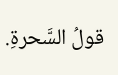قولُ السَّحرةِ.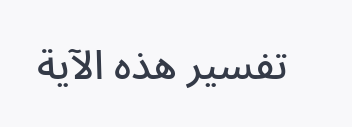تفسير هذه الآية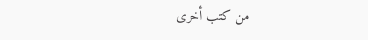من كتب أخرى